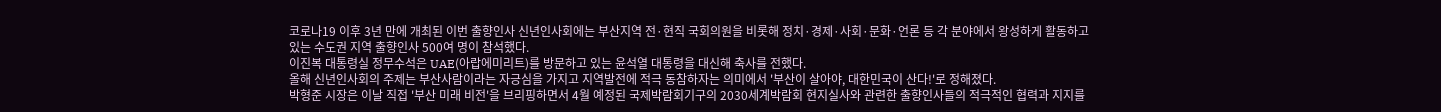코로나19 이후 3년 만에 개최된 이번 출향인사 신년인사회에는 부산지역 전·현직 국회의원을 비롯해 정치·경제·사회·문화·언론 등 각 분야에서 왕성하게 활동하고 있는 수도권 지역 출향인사 500여 명이 참석했다.
이진복 대통령실 정무수석은 UAE(아랍에미리트)를 방문하고 있는 윤석열 대통령을 대신해 축사를 전했다.
올해 신년인사회의 주제는 부산사람이라는 자긍심을 가지고 지역발전에 적극 동참하자는 의미에서 '부산이 살아야, 대한민국이 산다!'로 정해졌다.
박형준 시장은 이날 직접 '부산 미래 비전'을 브리핑하면서 4월 예정된 국제박람회기구의 2030세계박람회 현지실사와 관련한 출향인사들의 적극적인 협력과 지지를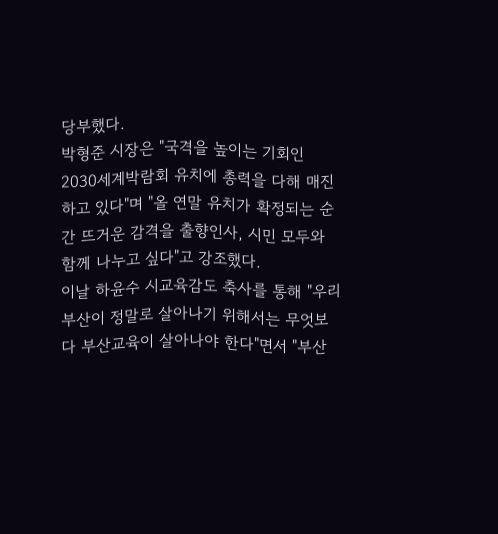당부했다.
박형준 시장은 "국격을 높이는 기회인 2030세계박람회 유치에 총력을 다해 매진하고 있다"며 "올 연말 유치가 확정되는 순간 뜨거운 감격을 출향인사, 시민 모두와 함께 나누고 싶다"고 강조했다.
이날 하윤수 시교육감도 축사를 통해 "우리 부산이 정말로 살아나기 위해서는 무엇보다 부산교육이 살아나야 한다"면서 "부산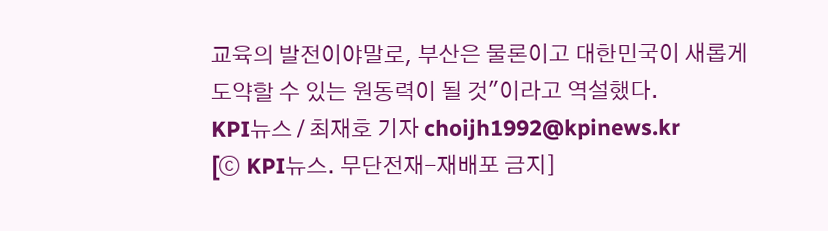교육의 발전이야말로, 부산은 물론이고 대한민국이 새롭게 도약할 수 있는 원동력이 될 것"이라고 역설했다.
KPI뉴스 / 최재호 기자 choijh1992@kpinews.kr
[ⓒ KPI뉴스. 무단전재-재배포 금지]